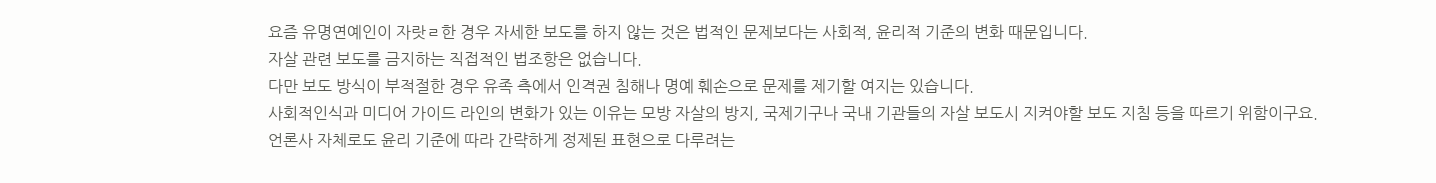요즘 유명연예인이 자랏ㄹ한 경우 자세한 보도를 하지 않는 것은 법적인 문제보다는 사회적, 윤리적 기준의 변화 때문입니다.
자살 관련 보도를 금지하는 직접적인 법조항은 없습니다.
다만 보도 방식이 부적절한 경우 유족 측에서 인격권 침해나 명예 훼손으로 문제를 제기할 여지는 있습니다.
사회적인식과 미디어 가이드 라인의 변화가 있는 이유는 모방 자살의 방지, 국제기구나 국내 기관들의 자살 보도시 지켜야할 보도 지침 등을 따르기 위함이구요.
언론사 자체로도 윤리 기준에 따라 간략하게 정제된 표현으로 다루려는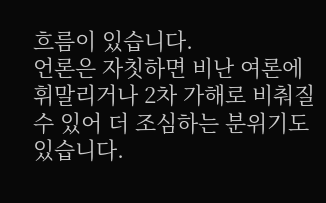흐름이 있습니다.
언론은 자칫하면 비난 여론에 휘말리거나 2차 가해로 비춰질 수 있어 더 조심하는 분위기도 있습니다.